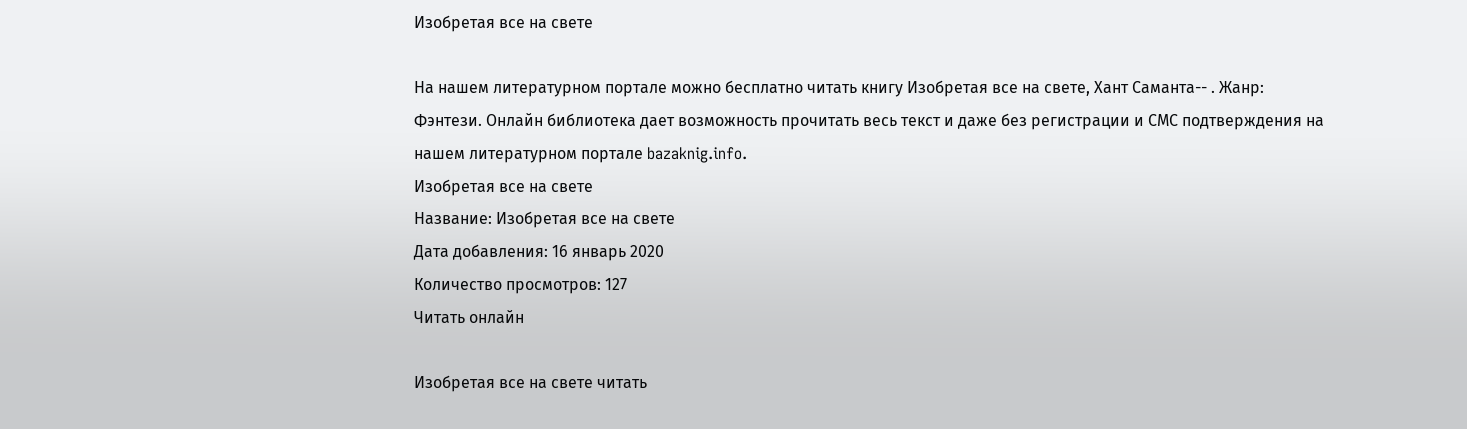Изобретая все на свете

На нашем литературном портале можно бесплатно читать книгу Изобретая все на свете, Хант Саманта-- . Жанр: Фэнтези. Онлайн библиотека дает возможность прочитать весь текст и даже без регистрации и СМС подтверждения на нашем литературном портале bazaknig.info.
Изобретая все на свете
Название: Изобретая все на свете
Дата добавления: 16 январь 2020
Количество просмотров: 127
Читать онлайн

Изобретая все на свете читать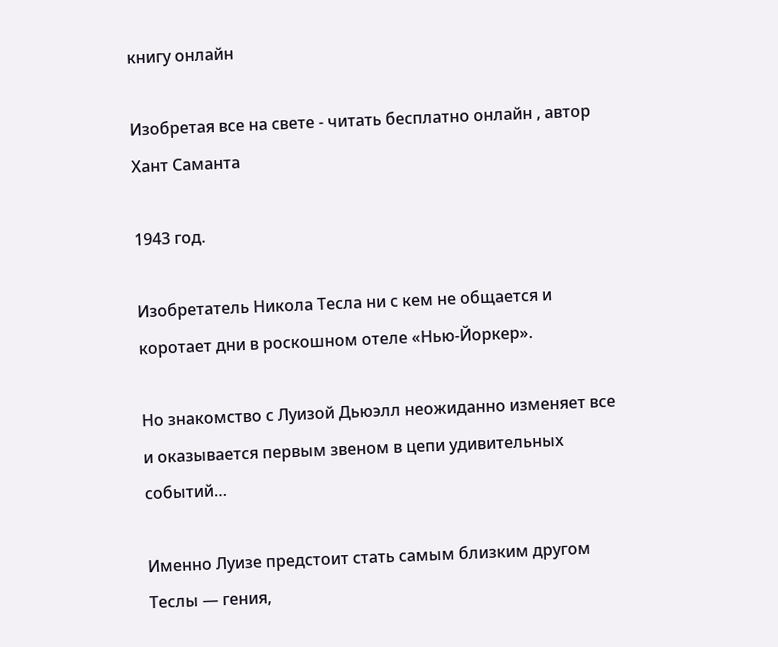книгу онлайн

Изобретая все на свете - читать бесплатно онлайн , автор Хант Саманта

1943 год.

Изобретатель Никола Тесла ни с кем не общается и коротает дни в роскошном отеле «Нью-Йоркер».

Но знакомство с Луизой Дьюэлл неожиданно изменяет все и оказывается первым звеном в цепи удивительных событий…

Именно Луизе предстоит стать самым близким другом Теслы — гения,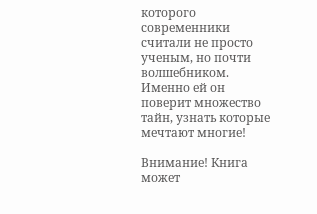которого современники считали не просто ученым, но почти волшебником. Именно ей он поверит множество тайн, узнать которые мечтают многие!

Внимание! Книга может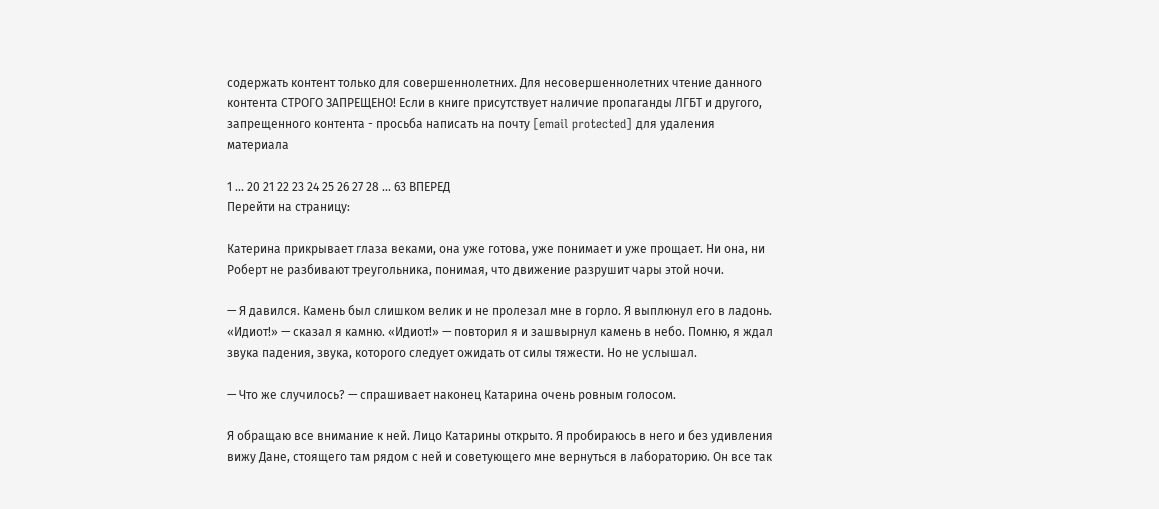содержать контент только для совершеннолетних. Для несовершеннолетних чтение данного контента СТРОГО ЗАПРЕЩЕНО! Если в книге присутствует наличие пропаганды ЛГБТ и другого, запрещенного контента - просьба написать на почту [email protected] для удаления материала

1 ... 20 21 22 23 24 25 26 27 28 ... 63 ВПЕРЕД
Перейти на страницу:

Катерина прикрывает глаза веками, она уже готова, уже понимает и уже прощает. Ни она, ни Роберт не разбивают треугольника, понимая, что движение разрушит чары этой ночи.

— Я давился. Камень был слишком велик и не пролезал мне в горло. Я выплюнул его в ладонь. «Идиот!» — сказал я камню. «Идиот!» — повторил я и зашвырнул камень в небо. Помню, я ждал звука падения, звука, которого следует ожидать от силы тяжести. Но не услышал.

— Что же случилось? — спрашивает наконец Катарина очень ровным голосом.

Я обращаю все внимание к ней. Лицо Катарины открыто. Я пробираюсь в него и без удивления вижу Дане, стоящего там рядом с ней и советующего мне вернуться в лабораторию. Он все так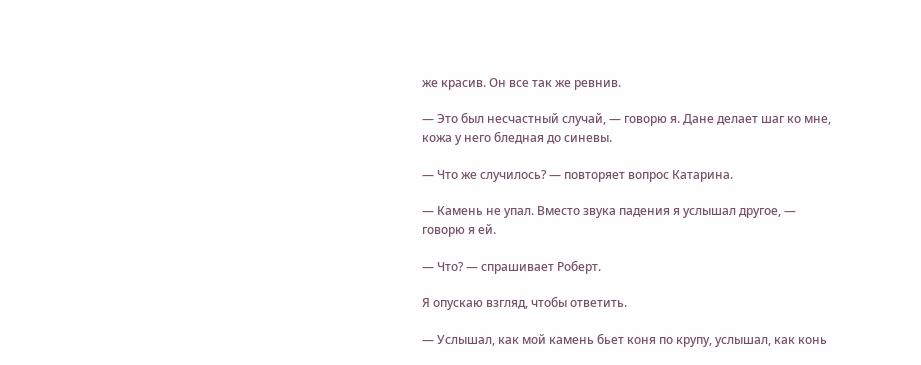же красив. Он все так же ревнив.

— Это был несчастный случай, — говорю я. Дане делает шаг ко мне, кожа у него бледная до синевы.

— Что же случилось? — повторяет вопрос Катарина.

— Камень не упал. Вместо звука падения я услышал другое, — говорю я ей.

— Что? — спрашивает Роберт.

Я опускаю взгляд, чтобы ответить.

— Услышал, как мой камень бьет коня по крупу, услышал, как конь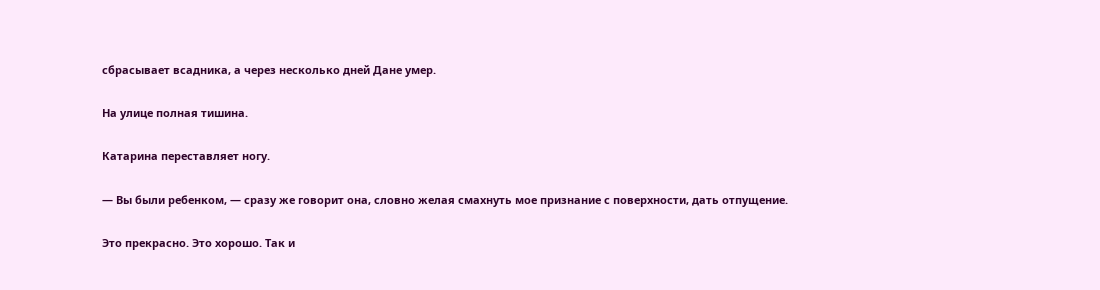сбрасывает всадника, а через несколько дней Дане умер.

На улице полная тишина.

Катарина переставляет ногу.

— Вы были ребенком, — сразу же говорит она, словно желая смахнуть мое признание с поверхности, дать отпущение.

Это прекрасно. Это хорошо. Так и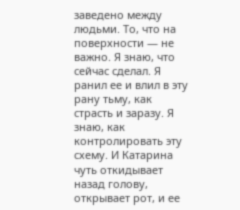заведено между людьми. То, что на поверхности — не важно. Я знаю, что сейчас сделал. Я ранил ее и влил в эту рану тьму, как страсть и заразу. Я знаю, как контролировать эту схему. И Катарина чуть откидывает назад голову, открывает рот, и ее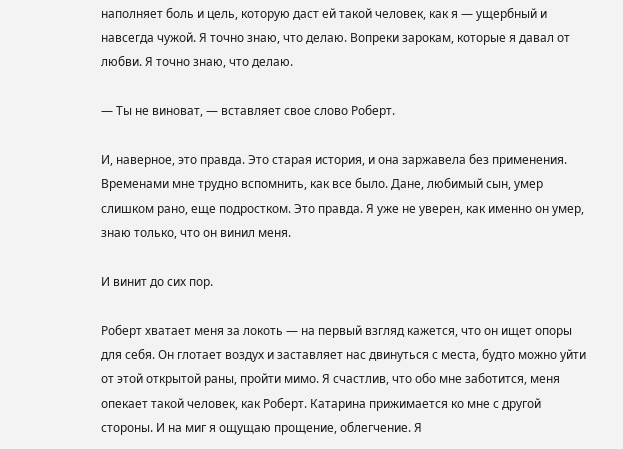наполняет боль и цель, которую даст ей такой человек, как я — ущербный и навсегда чужой. Я точно знаю, что делаю. Вопреки зарокам, которые я давал от любви. Я точно знаю, что делаю.

— Ты не виноват, — вставляет свое слово Роберт.

И, наверное, это правда. Это старая история, и она заржавела без применения. Временами мне трудно вспомнить, как все было. Дане, любимый сын, умер слишком рано, еще подростком. Это правда. Я уже не уверен, как именно он умер, знаю только, что он винил меня.

И винит до сих пор.

Роберт хватает меня за локоть — на первый взгляд кажется, что он ищет опоры для себя. Он глотает воздух и заставляет нас двинуться с места, будто можно уйти от этой открытой раны, пройти мимо. Я счастлив, что обо мне заботится, меня опекает такой человек, как Роберт. Катарина прижимается ко мне с другой стороны. И на миг я ощущаю прощение, облегчение. Я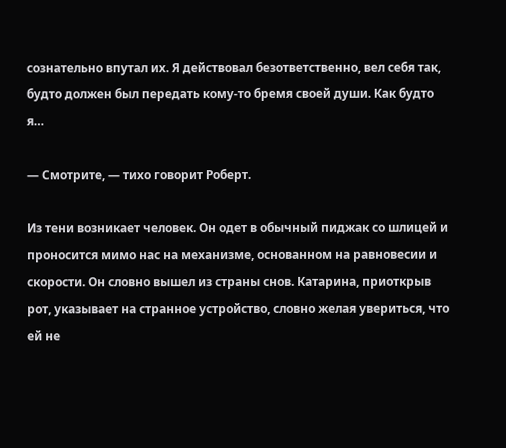сознательно впутал их. Я действовал безответственно, вел себя так, будто должен был передать кому-то бремя своей души. Как будто я…

— Смотрите, — тихо говорит Роберт.

Из тени возникает человек. Он одет в обычный пиджак со шлицей и проносится мимо нас на механизме, основанном на равновесии и скорости. Он словно вышел из страны снов. Катарина, приоткрыв рот, указывает на странное устройство, словно желая увериться, что ей не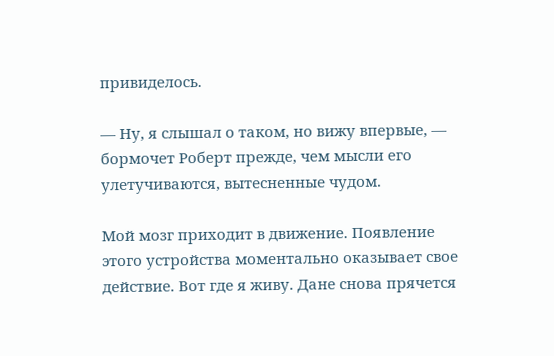привиделось.

— Ну, я слышал о таком, но вижу впервые, — бормочет Роберт прежде, чем мысли его улетучиваются, вытесненные чудом.

Мой мозг приходит в движение. Появление этого устройства моментально оказывает свое действие. Вот где я живу. Дане снова прячется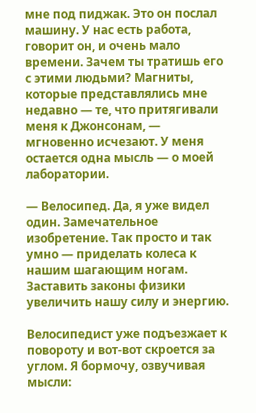мне под пиджак. Это он послал машину. У нас есть работа, говорит он, и очень мало времени. Зачем ты тратишь его с этими людьми? Магниты, которые представлялись мне недавно — те, что притягивали меня к Джонсонам, — мгновенно исчезают. У меня остается одна мысль — о моей лаборатории.

— Велосипед. Да, я уже видел один. Замечательное изобретение. Так просто и так умно — приделать колеса к нашим шагающим ногам. Заставить законы физики увеличить нашу силу и энергию.

Велосипедист уже подъезжает к повороту и вот-вот скроется за углом. Я бормочу, озвучивая мысли: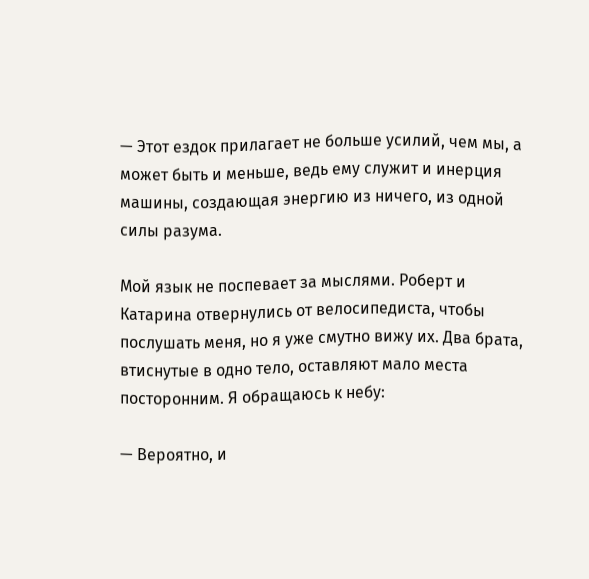— Этот ездок прилагает не больше усилий, чем мы, а может быть и меньше, ведь ему служит и инерция машины, создающая энергию из ничего, из одной силы разума.

Мой язык не поспевает за мыслями. Роберт и Катарина отвернулись от велосипедиста, чтобы послушать меня, но я уже смутно вижу их. Два брата, втиснутые в одно тело, оставляют мало места посторонним. Я обращаюсь к небу:

— Вероятно, и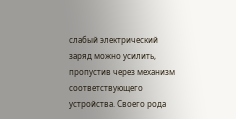слабый электрический заряд можно усилить, пропустив через механизм соответствующего устройства. Своего рода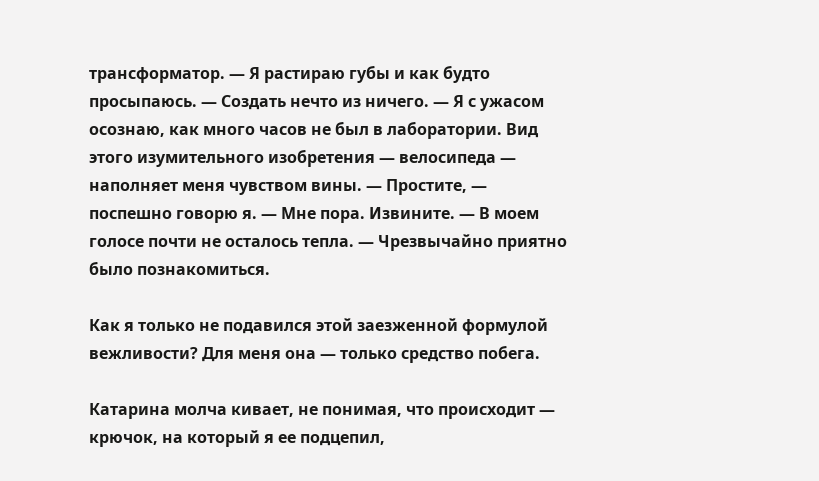трансформатор. — Я растираю губы и как будто просыпаюсь. — Создать нечто из ничего. — Я с ужасом осознаю, как много часов не был в лаборатории. Вид этого изумительного изобретения — велосипеда — наполняет меня чувством вины. — Простите, — поспешно говорю я. — Мне пора. Извините. — В моем голосе почти не осталось тепла. — Чрезвычайно приятно было познакомиться.

Как я только не подавился этой заезженной формулой вежливости? Для меня она — только средство побега.

Катарина молча кивает, не понимая, что происходит — крючок, на который я ее подцепил,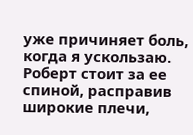уже причиняет боль, когда я ускользаю. Роберт стоит за ее спиной, расправив широкие плечи,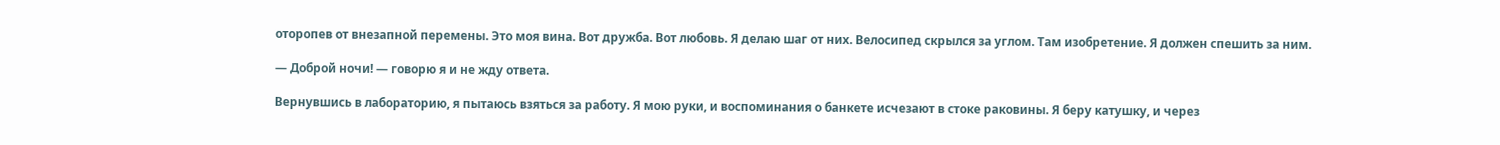оторопев от внезапной перемены. Это моя вина. Вот дружба. Вот любовь. Я делаю шаг от них. Велосипед скрылся за углом. Там изобретение. Я должен спешить за ним.

— Доброй ночи! — говорю я и не жду ответа.

Вернувшись в лабораторию, я пытаюсь взяться за работу. Я мою руки, и воспоминания о банкете исчезают в стоке раковины. Я беру катушку, и через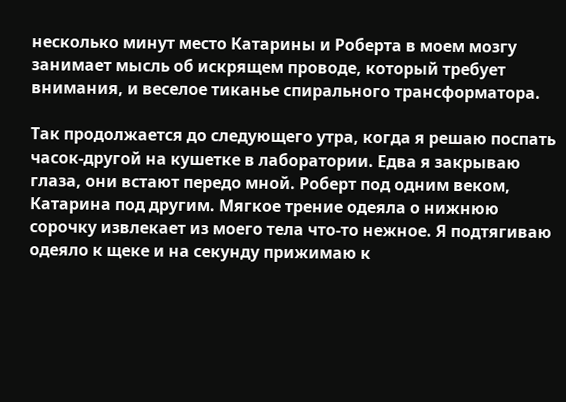несколько минут место Катарины и Роберта в моем мозгу занимает мысль об искрящем проводе, который требует внимания, и веселое тиканье спирального трансформатора.

Так продолжается до следующего утра, когда я решаю поспать часок-другой на кушетке в лаборатории. Едва я закрываю глаза, они встают передо мной. Роберт под одним веком, Катарина под другим. Мягкое трение одеяла о нижнюю сорочку извлекает из моего тела что-то нежное. Я подтягиваю одеяло к щеке и на секунду прижимаю к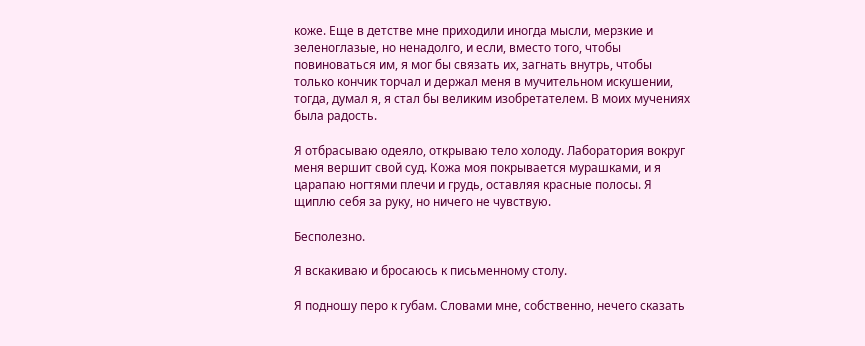коже. Еще в детстве мне приходили иногда мысли, мерзкие и зеленоглазые, но ненадолго, и если, вместо того, чтобы повиноваться им, я мог бы связать их, загнать внутрь, чтобы только кончик торчал и держал меня в мучительном искушении, тогда, думал я, я стал бы великим изобретателем. В моих мучениях была радость.

Я отбрасываю одеяло, открываю тело холоду. Лаборатория вокруг меня вершит свой суд. Кожа моя покрывается мурашками, и я царапаю ногтями плечи и грудь, оставляя красные полосы. Я щиплю себя за руку, но ничего не чувствую.

Бесполезно.

Я вскакиваю и бросаюсь к письменному столу.

Я подношу перо к губам. Словами мне, собственно, нечего сказать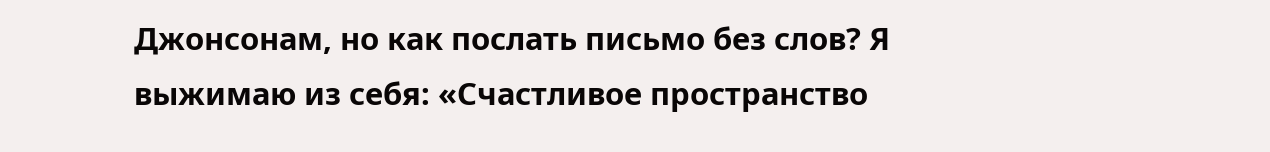Джонсонам, но как послать письмо без слов? Я выжимаю из себя: «Счастливое пространство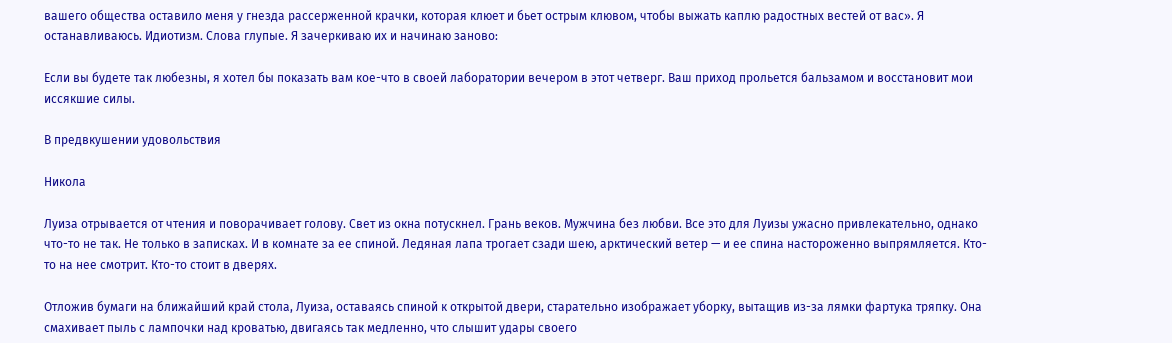вашего общества оставило меня у гнезда рассерженной крачки, которая клюет и бьет острым клювом, чтобы выжать каплю радостных вестей от вас». Я останавливаюсь. Идиотизм. Слова глупые. Я зачеркиваю их и начинаю заново:

Если вы будете так любезны, я хотел бы показать вам кое-что в своей лаборатории вечером в этот четверг. Ваш приход прольется бальзамом и восстановит мои иссякшие силы.

В предвкушении удовольствия

Никола

Луиза отрывается от чтения и поворачивает голову. Свет из окна потускнел. Грань веков. Мужчина без любви. Все это для Луизы ужасно привлекательно, однако что-то не так. Не только в записках. И в комнате за ее спиной. Ледяная лапа трогает сзади шею, арктический ветер — и ее спина настороженно выпрямляется. Кто-то на нее смотрит. Кто-то стоит в дверях.

Отложив бумаги на ближайший край стола, Луиза, оставаясь спиной к открытой двери, старательно изображает уборку, вытащив из-за лямки фартука тряпку. Она смахивает пыль с лампочки над кроватью, двигаясь так медленно, что слышит удары своего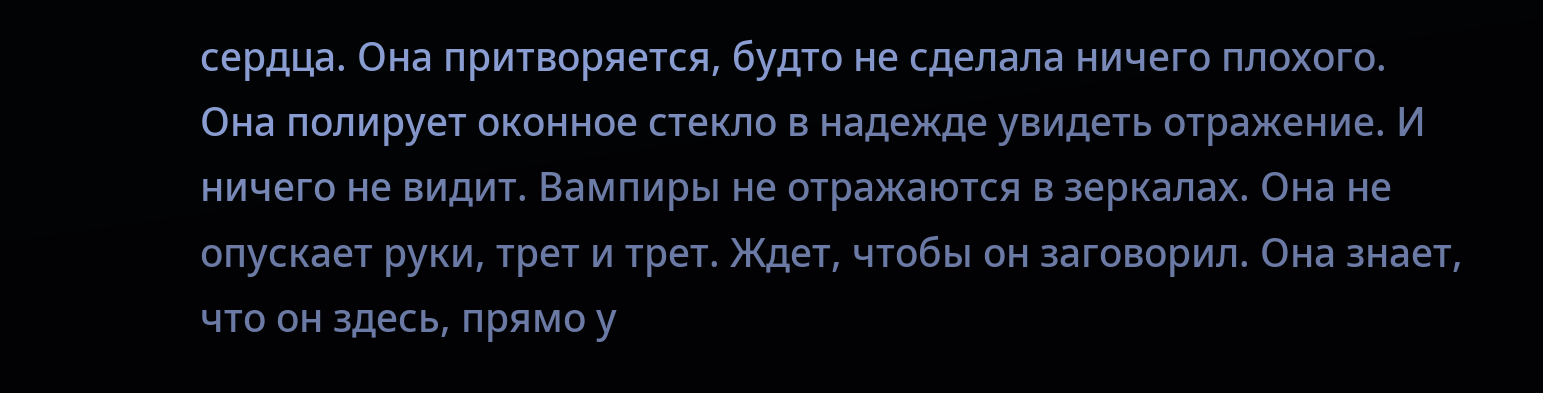сердца. Она притворяется, будто не сделала ничего плохого. Она полирует оконное стекло в надежде увидеть отражение. И ничего не видит. Вампиры не отражаются в зеркалах. Она не опускает руки, трет и трет. Ждет, чтобы он заговорил. Она знает, что он здесь, прямо у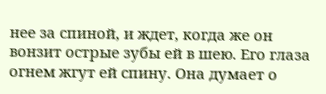нее за спиной, и ждет, когда же он вонзит острые зубы ей в шею. Его глаза огнем жгут ей спину. Она думает о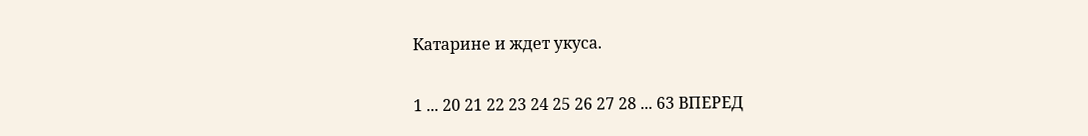Катарине и ждет укуса.

1 ... 20 21 22 23 24 25 26 27 28 ... 63 ВПЕРЕД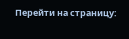Перейти на страницу: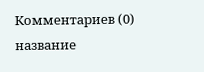Комментариев (0)
название